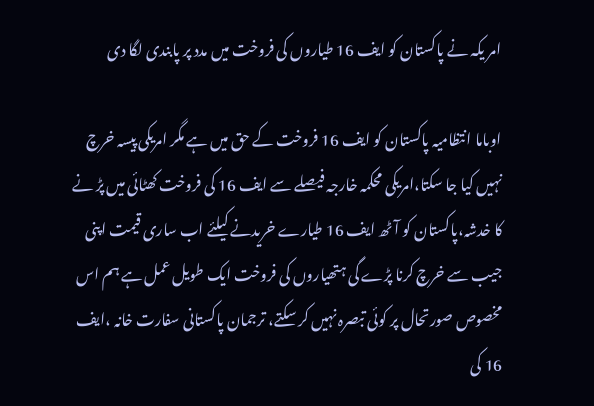امر یکہ نے پاکستان کو ایف 16 طیاروں کی فروخت میں مدد پر پابندی لگا دی

اوباما انتظامیہ پاکستان کو ایف 16 فروخت کے حق میں ہے مگر امریکی پیسہ خرچ نہیں کیا جا سکتا،امریکی محکمہ خارجہ فیصلے سے ایف 16 کی فروخت کھٹائی میں پڑ نے کا خدشہ،پاکستان کو آٹھ ایف 16 طیارے خریدنے کیلئے اب ساری قیمت اپنی جیب سے خرچ کرنا پڑے گی ہتھیاروں کی فروخت ایک طویل عمل ہے ہم اس مخصوص صورتحال پر کوئی تبصرہ نہیں کر سکتے، ترجمان پاکستانی سفارت خانہ ،ایف 16 کی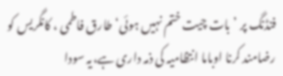فنڈنگ پر ’بات چیت ختم نہیں ہوئی‘طارق فاطمی ، کانگریس کو رضامند کرنا اوباما انتظامیہ کی ذمہ داری ہے،یہ سودا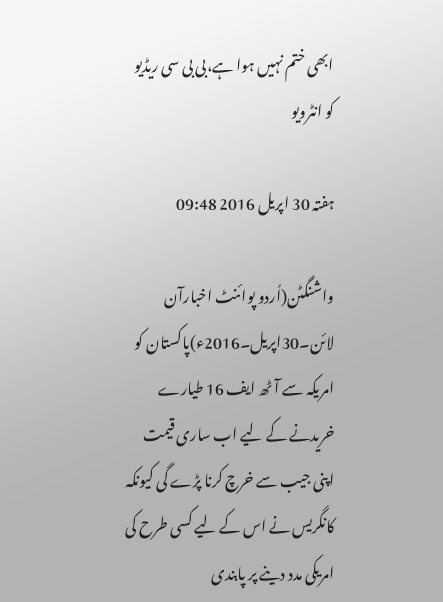ابھی ختم نہیں ہوا ہے،بی بی سی ریڈیو کو انٹرویو

ہفتہ 30 اپریل 2016 09:48

واشنگٹن(اُردو پوائنٹ اخبارآن لائن۔30اپریل۔2016ء)پاکستان کو امریکہ سے آٹھ ایف 16 طیارے خریدنے کے لیے اب ساری قیمت اپنی جیب سے خرچ کرنا پڑے گی کیونکہ کانگریس نے اس کے لیے کسی طرح کی امریکی مدد دینے پر پابندی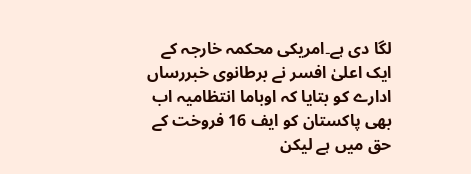لگا دی ہے۔امریکی محکمہ خارجہ کے ایک اعلیٰ افسر نے برطانوی خبررساں ادارے کو بتایا کہ اوباما انتظامیہ اب بھی پاکستان کو ایف 16 فروخت کے حق میں ہے لیکن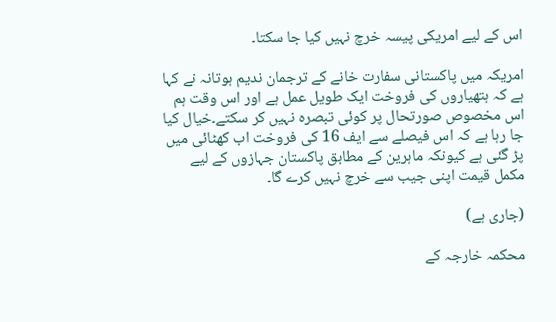اس کے لیے امریکی پیسہ خرچ نہیں کیا جا سکتا۔

امریکہ میں پاکستانی سفارت خانے کے ترجمان ندیم ہوتانہ نے کہا ہے کہ ہتھیاروں کی فروخت ایک طویل عمل ہے اور اس وقت ہم اس مخصوص صورتحال پر کوئی تبصرہ نہیں کر سکتے۔خیال کیا جا رہا ہے کہ اس فیصلے سے ایف 16 کی فروخت اب کھٹائی میں پڑ گئی ہے کیونکہ ماہرین کے مطابق پاکستان جہازوں کے لیے مکمل قیمت اپنی جیب سے خرچ نہیں کرے گا۔

(جاری ہے)

محکمہ خارجہ کے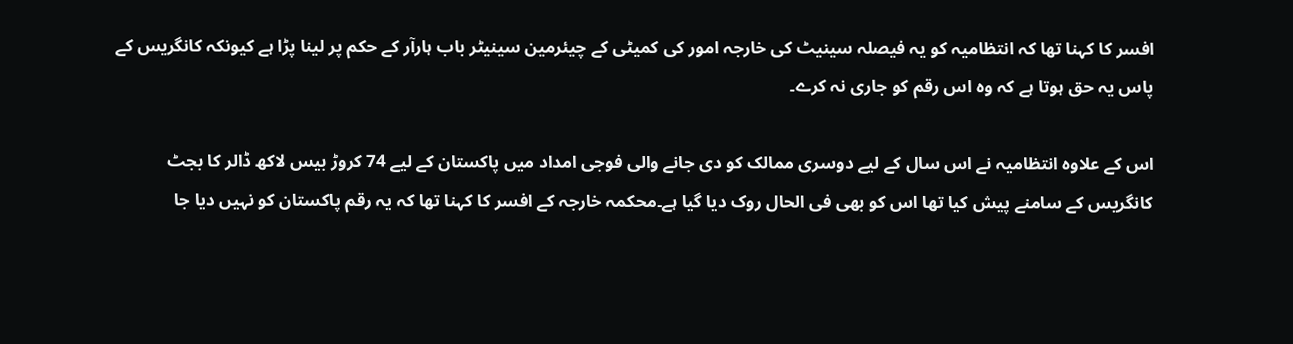افسر کا کہنا تھا کہ انتظامیہ کو یہ فیصلہ سینیٹ کی خارجہ امور کی کمیٹی کے چیئرمین سینیٹر باب ہارآر کے حکم پر لینا پڑا ہے کیونکہ کانگریس کے پاس یہ حق ہوتا ہے کہ وہ اس رقم کو جاری نہ کرے۔

اس کے علاوہ انتظامیہ نے اس سال کے لیے دوسری ممالک کو دی جانے والی فوجی امداد میں پاکستان کے لیے 74 کروڑ بیس لاکھ ڈالر کا بجٹ کانگریس کے سامنے پیش کیا تھا اس کو بھی فی الحال روک دیا گیا ہے۔محکمہ خارجہ کے افسر کا کہنا تھا کہ یہ رقم پاکستان کو نہیں دیا جا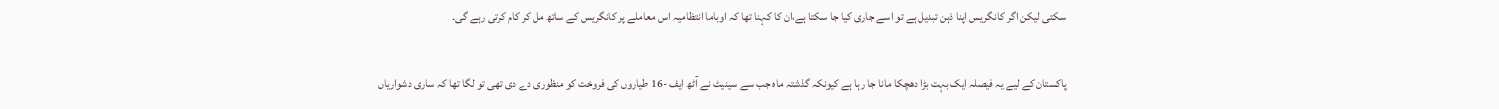سکتی لیکن اگر کانگریس اپنا ذہن تبدیل ہے تو اسے جاری کیا جا سکتا ہے،ان کا کہنا تھا کہ اوباما انتظامیہ اس معاملے پر کانگریس کے ساتھ مل کر کام کرتی رہے گی۔

پاکستان کے لیے یہ فیصلہ ایک بہت بڑا دھچکا مانا جا رہا ہے کیونکہ گذشتہ ماہ جب سے سینیٹ نے آٹھ ایف -16 طیاروں کی فروخت کو منظوری دے دی تھی تو لگا تھا کہ ساری دشواریاں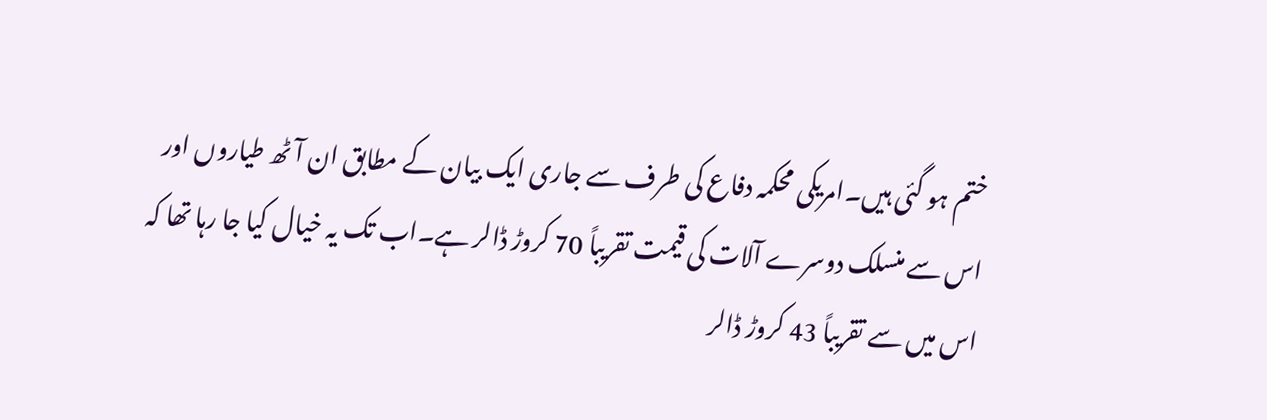ختم ہو گئی ہیں۔امریکی محکمہ دفاع کی طرف سے جاری ایک بیان کے مطابق ان آٹھ طیاروں اور اس سے منسلک دوسرے آلات کی قیمت تقریباً 70 کروڑ ڈالر ہے۔اب تک یہ خیال کیا جا رہا تھا کہ اس میں سے تقریباً 43 کروڑ ڈالر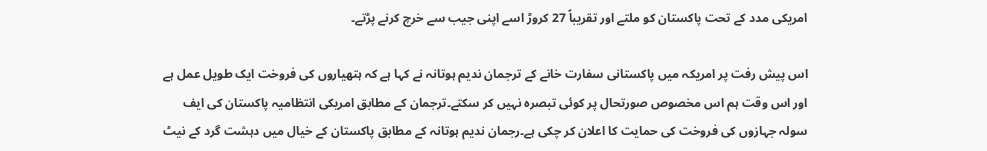امریکی مدد کے تحت پاکستان کو ملتے اور تقریباً 27 کروڑ اسے اپنی جیب سے خرچ کرنے پڑتے۔

اس پیش رفت پر امریکہ میں پاکستانی سفارت خانے کے ترجمان ندیم ہوتانہ نے کہا ہے کہ ہتھیاروں کی فروخت ایک طویل عمل ہے اور اس وقت ہم اس مخصوص صورتحال پر کوئی تبصرہ نہیں کر سکتے۔ترجمان کے مطابق امریکی انتظامیہ پاکستان کی ایف سولہ جہازوں کی فروخت کی حمایت کا اعلان کر چکی ہے۔رجمان ندیم ہوتانہ کے مطابق پاکستان کے خیال میں دہشت گرد کے نیٹ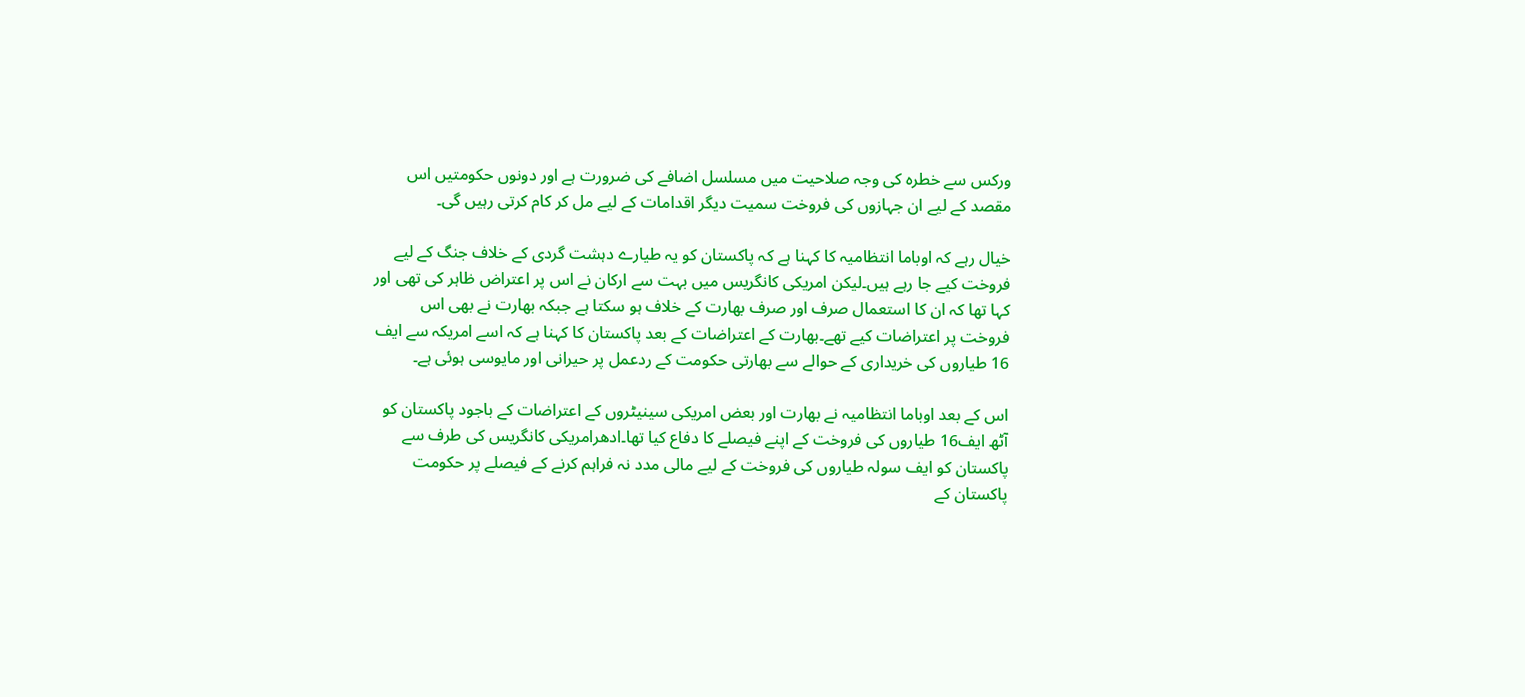ورکس سے خطرہ کی وجہ صلاحیت میں مسلسل اضافے کی ضرورت ہے اور دونوں حکومتیں اس مقصد کے لیے ان جہازوں کی فروخت سمیت دیگر اقدامات کے لیے مل کر کام کرتی رہیں گی۔

خیال رہے کہ اوباما انتظامیہ کا کہنا ہے کہ پاکستان کو یہ طیارے دہشت گردی کے خلاف جنگ کے لیے فروخت کیے جا رہے ہیں۔لیکن امریکی کانگریس میں بہت سے ارکان نے اس پر اعتراض ظاہر کی تھی اور کہا تھا کہ ان کا استعمال صرف اور صرف بھارت کے خلاف ہو سکتا ہے جبکہ بھارت نے بھی اس فروخت پر اعتراضات کیے تھے۔بھارت کے اعتراضات کے بعد پاکستان کا کہنا ہے کہ اسے امریکہ سے ایف 16 طیاروں کی خریداری کے حوالے سے بھارتی حکومت کے ردعمل پر حیرانی اور مایوسی ہوئی ہے۔

اس کے بعد اوباما انتظامیہ نے بھارت اور بعض امریکی سینیٹروں کے اعتراضات کے باجود پاکستان کو آٹھ ایف16 طیاروں کی فروخت کے اپنے فیصلے کا دفاع کیا تھا۔ادھرامریکی کانگریس کی طرف سے پاکستان کو ایف سولہ طیاروں کی فروخت کے لیے مالی مدد نہ فراہم کرنے کے فیصلے پر حکومت پاکستان کے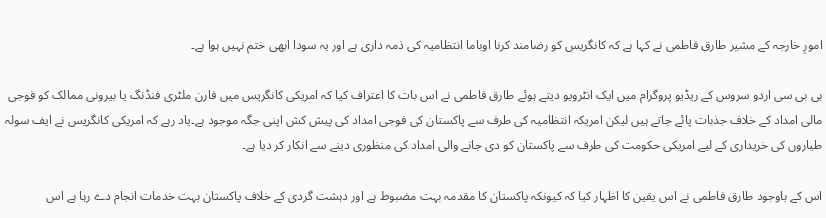امورِ خارجہ کے مشیر طارق فاطمی نے کہا ہے کہ کانگریس کو رضامند کرنا اوباما انتظامیہ کی ذمہ داری ہے اور یہ سودا ابھی ختم نہیں ہوا ہے۔

بی بی سی اردو سروس کے ریڈیو پروگرام میں ایک انٹرویو دیتے ہوئے طارق فاطمی نے اس بات کا اعتراف کیا کہ امریکی کانگریس میں فارن ملٹری فنڈنگ یا بیرونی ممالک کو فوجی مالی امداد کے خلاف جذبات پائے جاتے ہیں لیکن امریکہ انتظامیہ کی طرف سے پاکستان کی فوجی امداد کی پیش کش اپنی جگہ موجود ہے۔یاد رہے کہ امریکی کانگریس نے ایف سولہ طیاروں کی خریداری کے لیے امریکی حکومت کی طرف سے پاکستان کو دی جانے والی امداد کی منظوری دینے سے انکار کر دیا ہے۔

اس کے باوجود طارق فاطمی نے اس یقین کا اظہار کیا کہ کیونکہ پاکستان کا مقدمہ بہت مضبوط ہے اور دہشت گردی کے خلاف پاکستان بہت خدمات انجام دے رہا ہے اس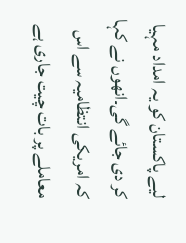لیے پاکستان کو یہ امداد مہیا کر دی جائے گی۔انھوں نے کہا کہ امریکی انتظامیہ سے اس معاملے پر بات چیت جاری ہے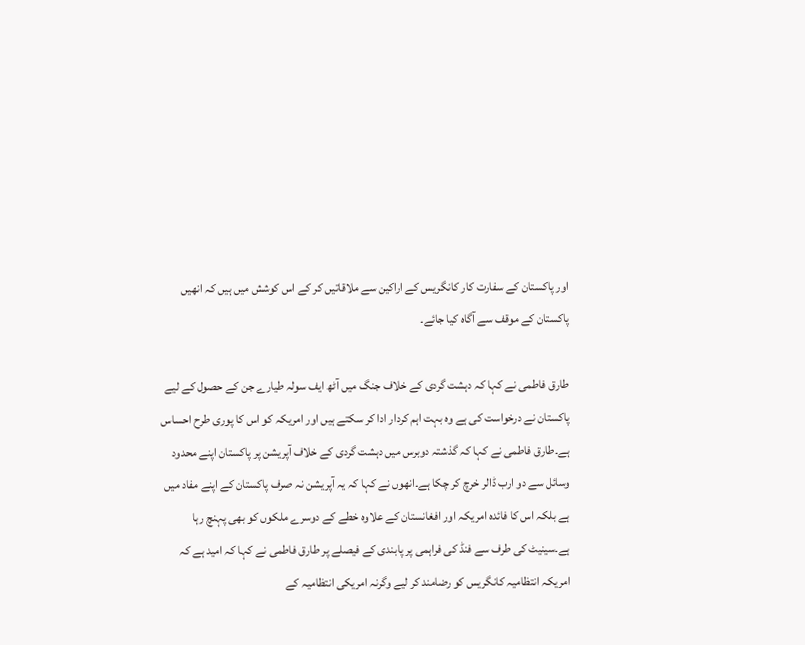اور پاکستان کے سفارت کار کانگریس کے اراکین سے ملاقاتیں کر کے اس کوشش میں ہیں کہ انھیں پاکستان کے موقف سے آگاہ کیا جائے۔

طارق فاطمی نے کہا کہ دہشت گردی کے خلاف جنگ میں آٹھ ایف سولہ طیارے جن کے حصول کے لیے پاکستان نے درخواست کی ہے وہ بہت اہم کردار ادا کر سکتے ہیں اور امریکہ کو اس کا پوری طرح احساس ہے۔طارق فاطمی نے کہا کہ گذشتہ دوبرس میں دہشت گردی کے خلاف آپریشن پر پاکستان اپنے محدود وسائل سے دو ارب ڈالر خرچ کر چکا ہے۔انھوں نے کہا کہ یہ آپریشن نہ صرف پاکستان کے اپنے مفاد میں ہے بلکہ اس کا فائدہ امریکہ اور افغانستان کے علاوہ خطے کے دوسرے ملکوں کو بھی پہنچ رہا ہے۔سینیٹ کی طرف سے فنڈ کی فراہمی پر پابندی کے فیصلے پر طارق فاطمی نے کہا کہ امید ہے کہ امریکہ انتظامیہ کانگریس کو رضامند کر لیے وگرنہ امریکی انتظامیہ کے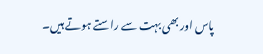پاس اور بھی بہت سے راستے ہوتے ہیں۔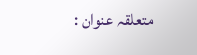متعلقہ عنوان :